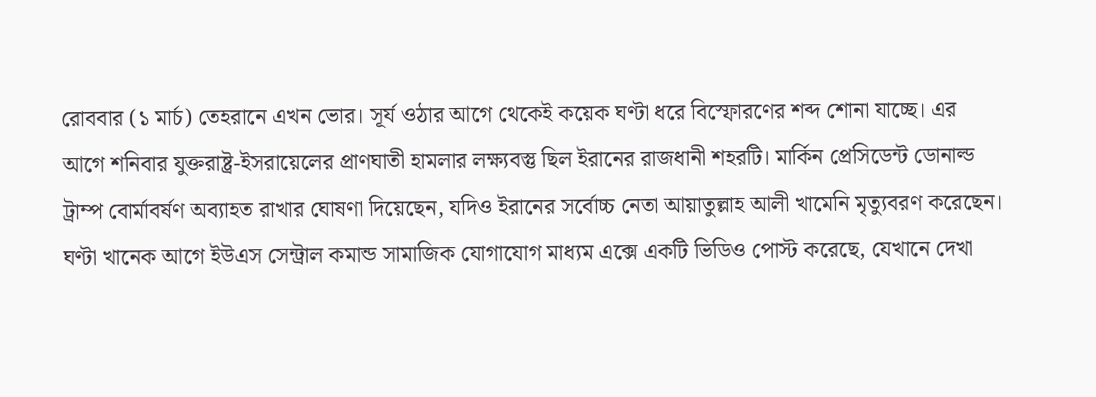রোববার (১ মার্চ) তেহরানে এখন ভোর। সূর্য ওঠার আগে থেকেই কয়েক ঘণ্টা ধরে বিস্ফোরণের শব্দ শোনা যাচ্ছে। এর আগে শনিবার যুক্তরাষ্ট্র-ইসরায়েলের প্রাণঘাতী হামলার লক্ষ্যবস্তু ছিল ইরানের রাজধানী শহরটি। মার্কিন প্রেসিডেন্ট ডোনাল্ড ট্রাম্প বোর্মাবর্ষণ অব্যাহত রাখার ঘোষণা দিয়েছেন, যদিও ইরানের সর্বোচ্চ নেতা আয়াতুল্লাহ আলী খামেনি মৃত্যুবরণ করেছেন।
ঘণ্টা খানেক আগে ইউএস সেন্ট্রাল কমান্ড সামাজিক যোগাযোগ মাধ্যম এক্সে একটি ভিডিও পোস্ট করেছে, যেখানে দেখা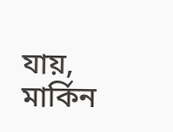যায়, মার্কিন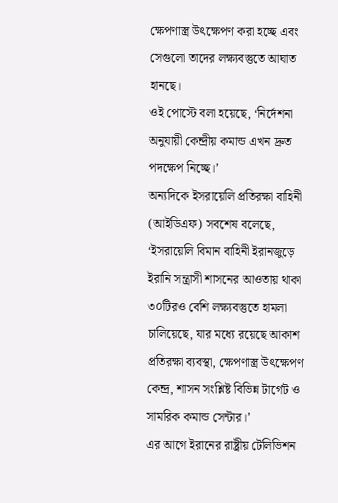ক্ষেপণাস্ত্র উৎক্ষেপণ করা হচ্ছে এবং সেগুলো তাদের লক্ষ্যবস্তুতে আঘাত হানছে।
ওই পোস্টে বলা হয়েছে, ‘নির্দেশনা অনুযায়ী কেন্দ্রীয় কমান্ড এখন দ্রুত পদক্ষেপ নিচ্ছে।’
অন্যদিকে ইসরায়েলি প্রতিরক্ষা বাহিনী (আইডিএফ) সবশেষ বলেছে, ‘ইসরায়েলি বিমান বাহিনী ইরানজুড়ে ইরানি সন্ত্রাসী শাসনের আওতায় থাকা ৩০টিরও বেশি লক্ষ্যবস্তুতে হামলা চালিয়েছে, যার মধ্যে রয়েছে আকাশ প্রতিরক্ষা ব্যবস্থা, ক্ষেপণাস্ত্র উৎক্ষেপণ কেন্দ্র, শাসন সংশ্লিষ্ট বিভিন্ন টার্গেট ও সামরিক কমান্ড সেন্টার।’
এর আগে ইরানের রাষ্ট্রীয় টেলিভিশন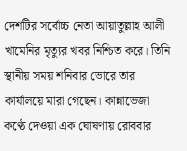দেশটির সর্বোচ্চ নেতা আয়াতুল্লাহ আলী খামেনির মৃত্যুর খবর নিশ্চিত করে। তিনি স্থানীয় সময় শনিবার ভোরে তার কার্যালয়ে মারা গেছেন। কান্নাভেজা কণ্ঠে দেওয়া এক ঘোষণায় রোববার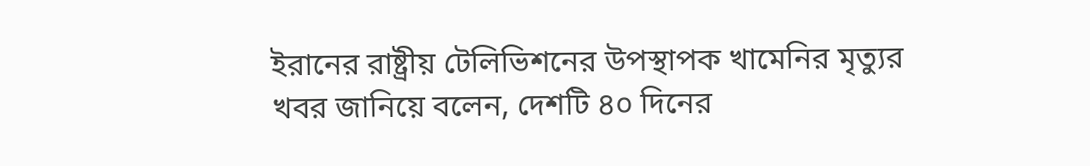ইরানের রাষ্ট্রীয় টেলিভিশনের উপস্থাপক খামেনির মৃত্যুর খবর জানিয়ে বলেন, দেশটি ৪০ দিনের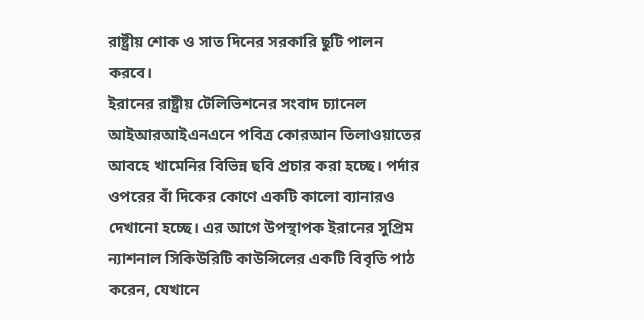রাষ্ট্রীয় শোক ও সাত দিনের সরকারি ছুটি পালন করবে।
ইরানের রাষ্ট্রীয় টেলিভিশনের সংবাদ চ্যানেল আইআরআইএনএনে পবিত্র কোরআন তিলাওয়াতের আবহে খামেনির বিভিন্ন ছবি প্রচার করা হচ্ছে। পর্দার ওপরের বাঁ দিকের কোণে একটি কালো ব্যানারও দেখানো হচ্ছে। এর আগে উপস্থাপক ইরানের সুপ্রিম ন্যাশনাল সিকিউরিটি কাউন্সিলের একটি বিবৃতি পাঠ করেন, যেখানে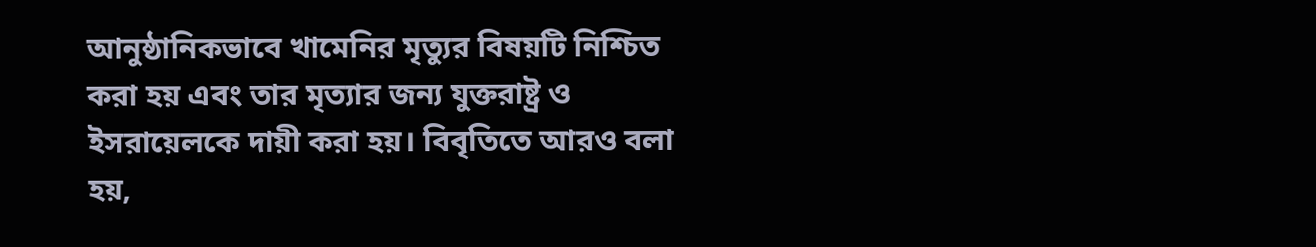আনুষ্ঠানিকভাবে খামেনির মৃত্যুর বিষয়টি নিশ্চিত করা হয় এবং তার মৃত্যার জন্য যুক্তরাষ্ট্র ও ইসরায়েলকে দায়ী করা হয়। বিবৃতিতে আরও বলা হয়,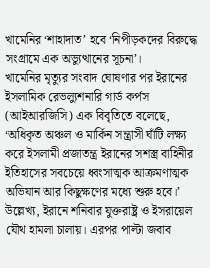খামেনির ‘শাহাদাত’ হবে ‘নিপীড়কদের বিরুদ্ধে সংগ্রামে এক অভ্যুত্থানের সূচনা’।
খামেনির মৃত্যুর সংবাদ ঘোষণার পর ইরানের ইসলামিক রেভল্যুশনারি গার্ড কর্পস (আইআরজিসি) এক বিবৃতিতে বলেছে, ‘অধিকৃত অঞ্চল ও মার্কিন সন্ত্রাসী ঘাঁটি লক্ষ্য করে ইসলামী প্রজাতন্ত্র ইরানের সশস্ত্র বাহিনীর ইতিহাসের সবচেয়ে ধ্বংসাত্মক আক্রমণাত্মক অভিযান আর কিছুক্ষণের মধ্যে শুরু হবে।’
উল্লেখ্য, ইরানে শনিবার যুক্তরাষ্ট্র ও ইসরায়েল যৌথ হামলা চালায়। এরপর পাল্টা জবাব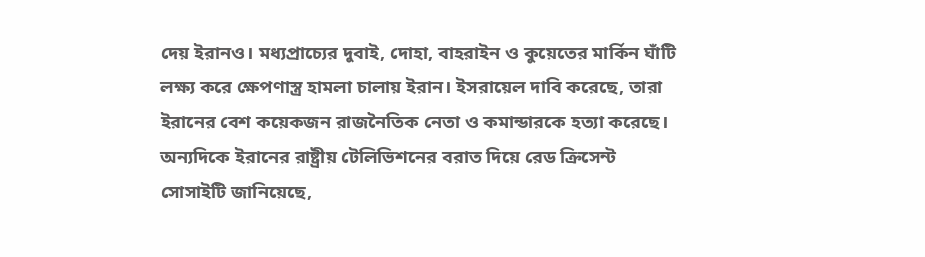দেয় ইরানও। মধ্যপ্রাচ্যের দুবাই, দোহা, বাহরাইন ও কুয়েতের মার্কিন ঘাঁটি লক্ষ্য করে ক্ষেপণাস্ত্র হামলা চালায় ইরান। ইসরায়েল দাবি করেছে, তারা ইরানের বেশ কয়েকজন রাজনৈতিক নেতা ও কমান্ডারকে হত্যা করেছে। অন্যদিকে ইরানের রাষ্ট্রীয় টেলিভিশনের বরাত দিয়ে রেড ক্রিসেন্ট সোসাইটি জানিয়েছে,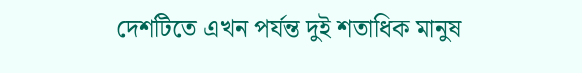দেশটিতে এখন পর্যন্ত দুই শতাধিক মানুষ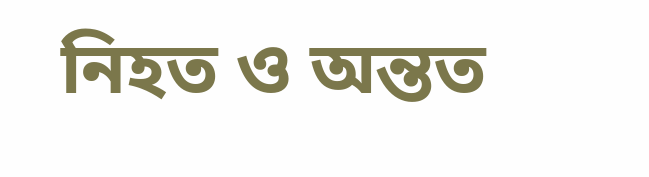নিহত ও অন্তত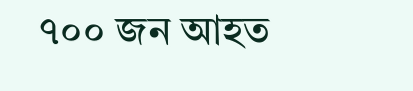৭০০ জন আহত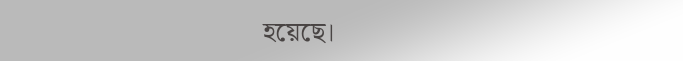হয়েছে।